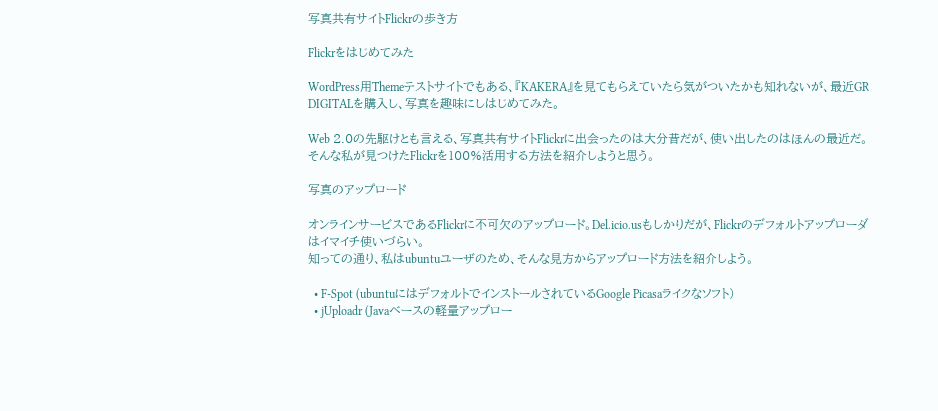写真共有サイトFlickrの歩き方

Flickrをはじめてみた

WordPress用Themeテストサイトでもある、『KAKERA』を見てもらえていたら気がついたかも知れないが、最近GR DIGITALを購入し、写真を趣味にしはじめてみた。

Web 2.0の先駆けとも言える、写真共有サイトFlickrに出会ったのは大分昔だが、使い出したのはほんの最近だ。
そんな私が見つけたFlickrを100%活用する方法を紹介しようと思う。

写真のアップロード

オンラインサービスであるFlickrに不可欠のアップロード。Del.icio.usもしかりだが、Flickrのデフォルトアップローダはイマイチ使いづらい。
知っての通り、私はubuntuユーザのため、そんな見方からアップロード方法を紹介しよう。

  • F-Spot (ubuntuにはデフォルトでインストールされているGoogle Picasaライクなソフト)
  • jUploadr (Javaベースの軽量アップロー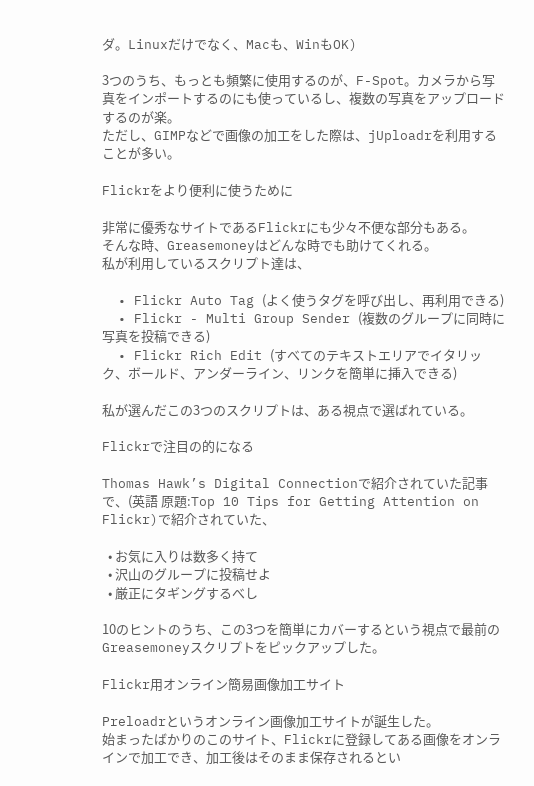ダ。Linuxだけでなく、Macも、WinもOK)

3つのうち、もっとも頻繁に使用するのが、F-Spot。カメラから写真をインポートするのにも使っているし、複数の写真をアップロードするのが楽。
ただし、GIMPなどで画像の加工をした際は、jUploadrを利用することが多い。

Flickrをより便利に使うために

非常に優秀なサイトであるFlickrにも少々不便な部分もある。
そんな時、Greasemoneyはどんな時でも助けてくれる。
私が利用しているスクリプト達は、

  • Flickr Auto Tag (よく使うタグを呼び出し、再利用できる)
  • Flickr - Multi Group Sender (複数のグループに同時に写真を投稿できる)
  • Flickr Rich Edit (すべてのテキストエリアでイタリック、ボールド、アンダーライン、リンクを簡単に挿入できる)

私が選んだこの3つのスクリプトは、ある視点で選ばれている。

Flickrで注目の的になる

Thomas Hawk’s Digital Connectionで紹介されていた記事で、(英語 原題:Top 10 Tips for Getting Attention on Flickr)で紹介されていた、

  • お気に入りは数多く持て
  • 沢山のグループに投稿せよ
  • 厳正にタギングするべし

10のヒントのうち、この3つを簡単にカバーするという視点で最前のGreasemoneyスクリプトをピックアップした。

Flickr用オンライン簡易画像加工サイト

Preloadrというオンライン画像加工サイトが誕生した。
始まったばかりのこのサイト、Flickrに登録してある画像をオンラインで加工でき、加工後はそのまま保存されるとい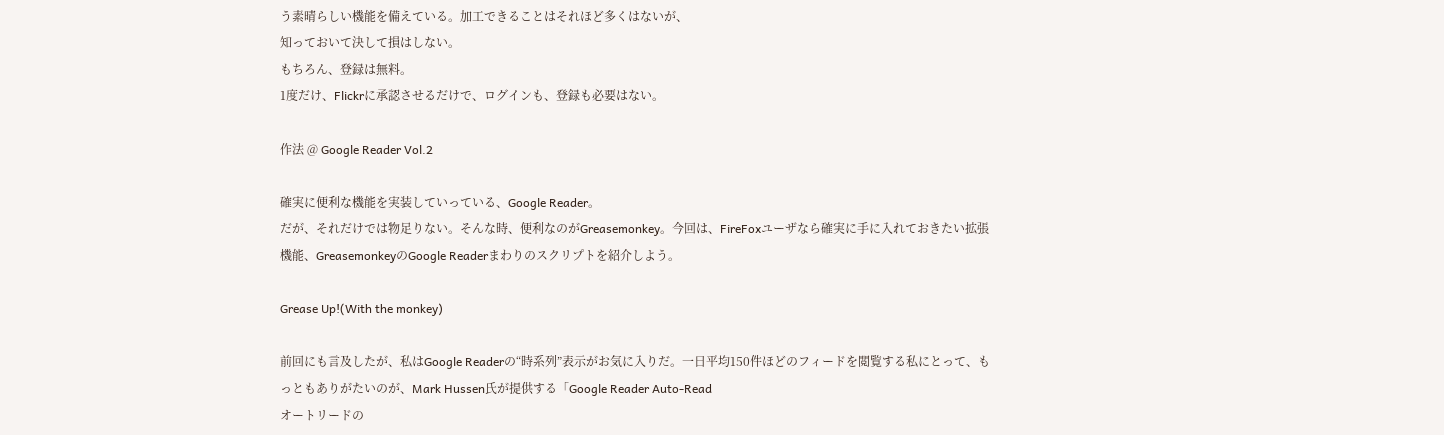う素晴らしい機能を備えている。加工できることはそれほど多くはないが、
知っておいて決して損はしない。
もちろん、登録は無料。
1度だけ、Flickrに承認させるだけで、ログインも、登録も必要はない。

作法 @ Google Reader Vol.2

確実に便利な機能を実装していっている、Google Reader。
だが、それだけでは物足りない。そんな時、便利なのがGreasemonkey。今回は、FireFoxユーザなら確実に手に入れておきたい拡張機能、GreasemonkeyのGoogle Readerまわりのスクリプトを紹介しよう。

Grease Up!(With the monkey)

前回にも言及したが、私はGoogle Readerの“時系列”表示がお気に入りだ。一日平均150件ほどのフィードを閲覧する私にとって、もっともありがたいのが、Mark Hussen氏が提供する「Google Reader Auto-Read
オートリードの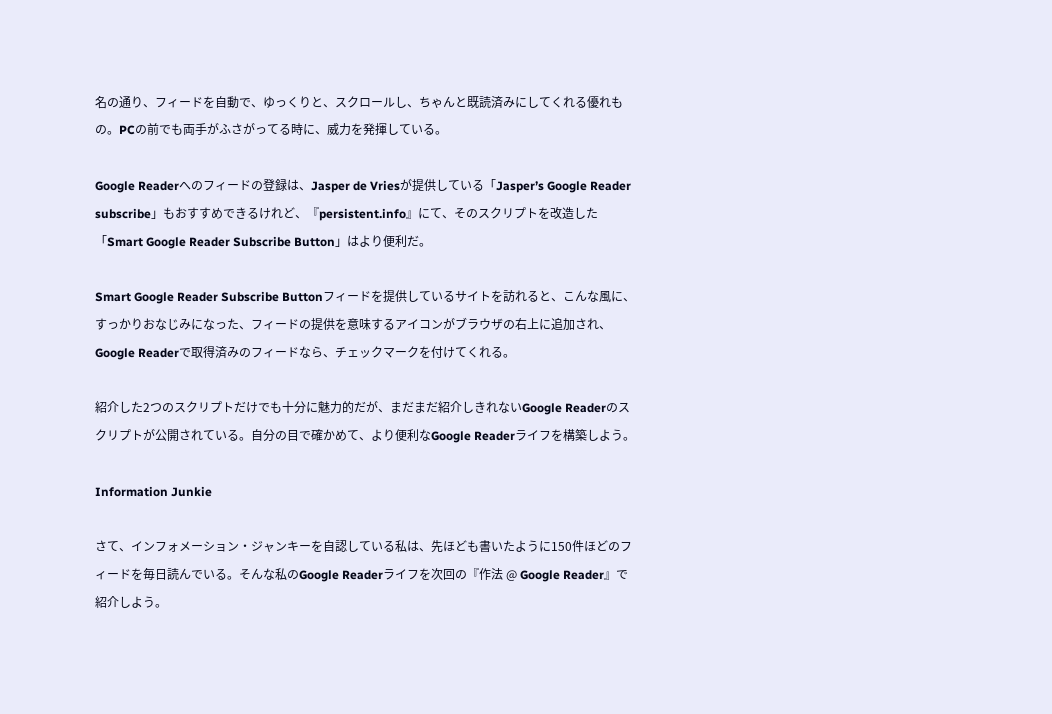名の通り、フィードを自動で、ゆっくりと、スクロールし、ちゃんと既読済みにしてくれる優れもの。PCの前でも両手がふさがってる時に、威力を発揮している。

Google Readerへのフィードの登録は、Jasper de Vriesが提供している「Jasper’s Google Reader subscribe」もおすすめできるけれど、『persistent.info』にて、そのスクリプトを改造した「Smart Google Reader Subscribe Button」はより便利だ。

Smart Google Reader Subscribe Buttonフィードを提供しているサイトを訪れると、こんな風に、すっかりおなじみになった、フィードの提供を意味するアイコンがブラウザの右上に追加され、Google Readerで取得済みのフィードなら、チェックマークを付けてくれる。

紹介した2つのスクリプトだけでも十分に魅力的だが、まだまだ紹介しきれないGoogle Readerのスクリプトが公開されている。自分の目で確かめて、より便利なGoogle Readerライフを構築しよう。

Information Junkie

さて、インフォメーション・ジャンキーを自認している私は、先ほども書いたように150件ほどのフィードを毎日読んでいる。そんな私のGoogle Readerライフを次回の『作法 @ Google Reader』で紹介しよう。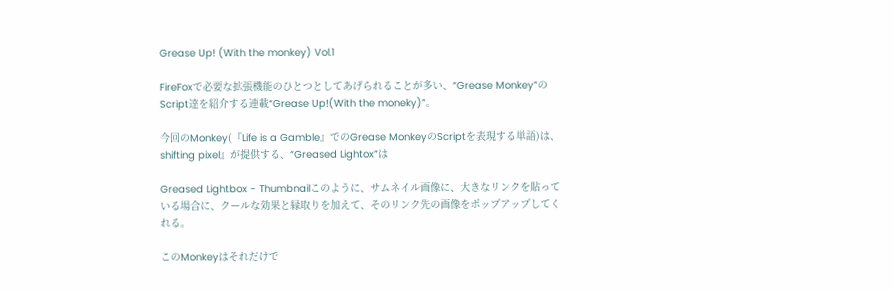Grease Up! (With the monkey) Vol.1

FireFoxで必要な拡張機能のひとつとしてあげられることが多い、“Grease Monkey”のScript達を紹介する連載“Grease Up!(With the moneky)”。

今回のMonkey(『Life is a Gamble』でのGrease MonkeyのScriptを表現する単語)は、
shifting pixel』が提供する、“Greased Lightox”は

Greased Lightbox - Thumbnailこのように、サムネイル画像に、大きなリンクを貼っている場合に、クールな効果と縁取りを加えて、そのリンク先の画像をポップアップしてくれる。

このMonkeyはそれだけで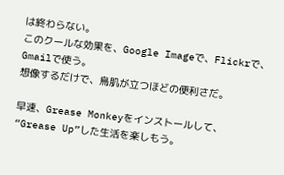は終わらない。
このクールな効果を、Google Imageで、Flickrで、 Gmailで使う。
想像するだけで、鳥肌が立つほどの便利さだ。

早速、Grease Monkeyをインストールして、
“Grease Up”した生活を楽しもう。